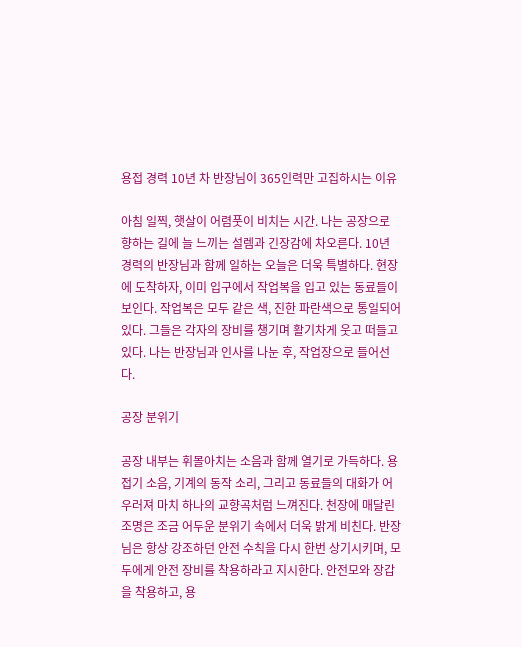용접 경력 10년 차 반장님이 365인력만 고집하시는 이유

아침 일찍, 햇살이 어렴풋이 비치는 시간. 나는 공장으로 향하는 길에 늘 느끼는 설렘과 긴장감에 차오른다. 10년 경력의 반장님과 함께 일하는 오늘은 더욱 특별하다. 현장에 도착하자, 이미 입구에서 작업복을 입고 있는 동료들이 보인다. 작업복은 모두 같은 색, 진한 파란색으로 통일되어 있다. 그들은 각자의 장비를 챙기며 활기차게 웃고 떠들고 있다. 나는 반장님과 인사를 나눈 후, 작업장으로 들어선다.

공장 분위기

공장 내부는 휘몰아치는 소음과 함께 열기로 가득하다. 용접기 소음, 기계의 동작 소리, 그리고 동료들의 대화가 어우러져 마치 하나의 교향곡처럼 느껴진다. 천장에 매달린 조명은 조금 어두운 분위기 속에서 더욱 밝게 비친다. 반장님은 항상 강조하던 안전 수칙을 다시 한번 상기시키며, 모두에게 안전 장비를 착용하라고 지시한다. 안전모와 장갑을 착용하고, 용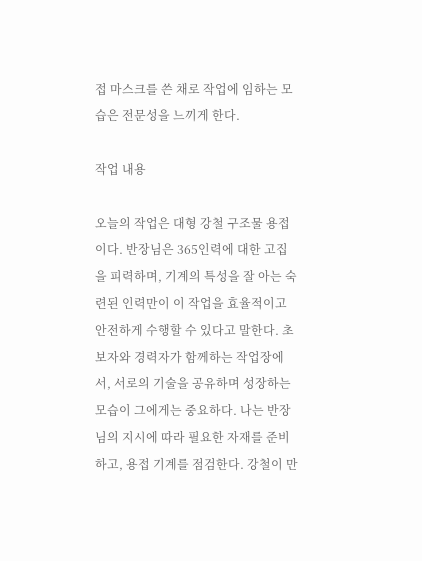접 마스크를 쓴 채로 작업에 임하는 모습은 전문성을 느끼게 한다.

작업 내용

오늘의 작업은 대형 강철 구조물 용접이다. 반장님은 365인력에 대한 고집을 피력하며, 기계의 특성을 잘 아는 숙련된 인력만이 이 작업을 효율적이고 안전하게 수행할 수 있다고 말한다. 초보자와 경력자가 함께하는 작업장에서, 서로의 기술을 공유하며 성장하는 모습이 그에게는 중요하다. 나는 반장님의 지시에 따라 필요한 자재를 준비하고, 용접 기계를 점검한다. 강철이 만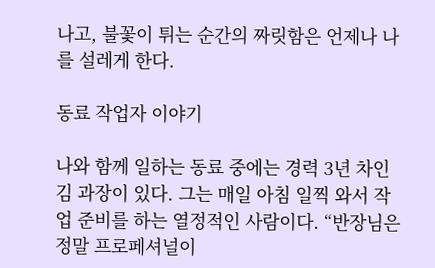나고, 불꽃이 튀는 순간의 짜릿함은 언제나 나를 설레게 한다.

동료 작업자 이야기

나와 함께 일하는 동료 중에는 경력 3년 차인 김 과장이 있다. 그는 매일 아침 일찍 와서 작업 준비를 하는 열정적인 사람이다. “반장님은 정말 프로페셔널이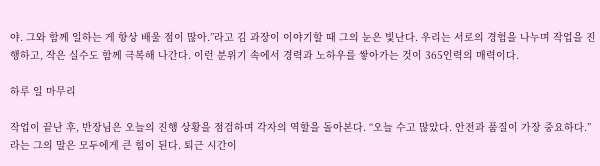야. 그와 함께 일하는 게 항상 배울 점이 많아.”라고 김 과장이 이야기할 때 그의 눈은 빛난다. 우리는 서로의 경험을 나누며 작업을 진행하고, 작은 실수도 함께 극복해 나간다. 이런 분위기 속에서 경력과 노하우를 쌓아가는 것이 365인력의 매력이다.

하루 일 마무리

작업이 끝난 후, 반장님은 오늘의 진행 상황을 점검하며 각자의 역할을 돌아본다. “오늘 수고 많았다. 안전과 품질이 가장 중요하다.”라는 그의 말은 모두에게 큰 힘이 된다. 퇴근 시간이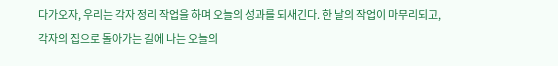다가오자, 우리는 각자 정리 작업을 하며 오늘의 성과를 되새긴다. 한 날의 작업이 마무리되고, 각자의 집으로 돌아가는 길에 나는 오늘의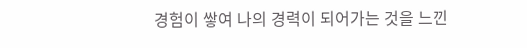경험이 쌓여 나의 경력이 되어가는 것을 느낀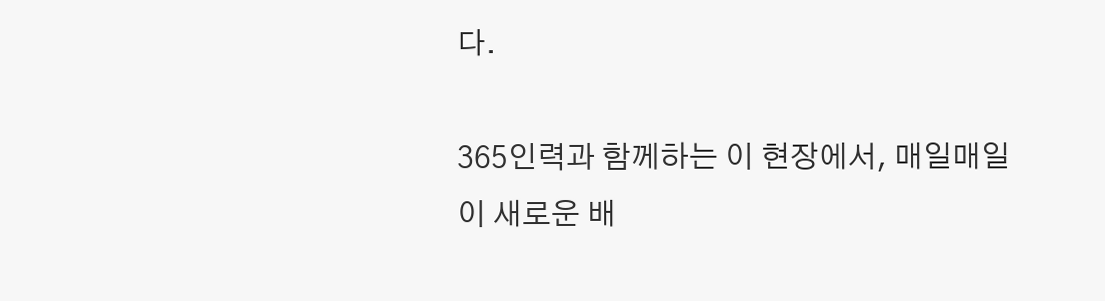다.

365인력과 함께하는 이 현장에서, 매일매일이 새로운 배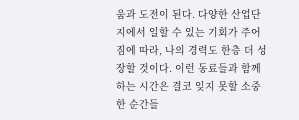움과 도전이 된다. 다양한 산업단지에서 일할 수 있는 기회가 주어짐에 따라, 나의 경력도 한층 더 성장할 것이다. 이런 동료들과 함께하는 시간은 결코 잊지 못할 소중한 순간들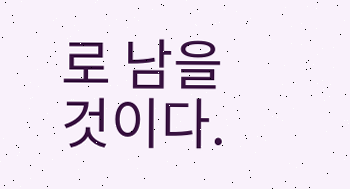로 남을 것이다.